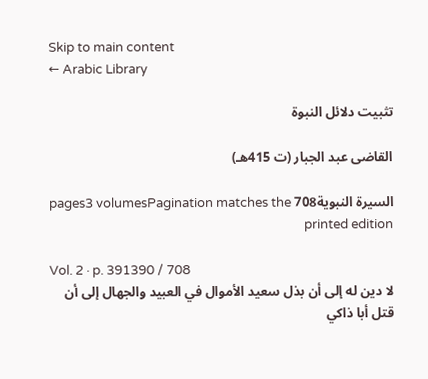Skip to main content
← Arabic Library

تثبيت دلائل النبوة

القاضى عبد الجبار (ت 415هـ)

السيرة النبوية708 pages3 volumesPagination matches the printed edition

Vol. 2 · p. 391390 / 708
لا دين له إلى أن بذل سعيد الأموال في العبيد والجهال إلى أن قتل أبا ذاكي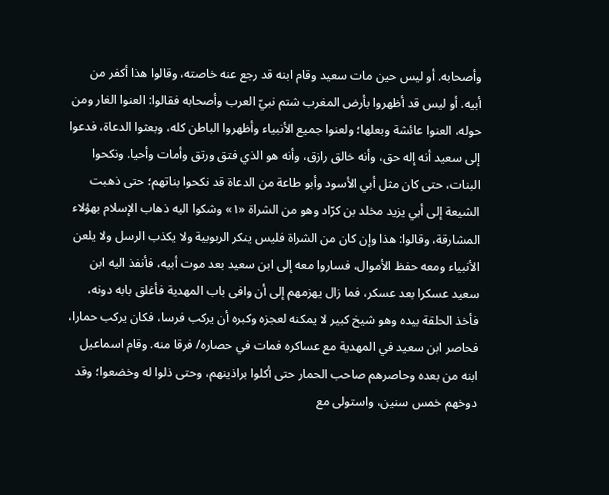وأصحابه. أو ليس حين مات سعيد وقام ابنه قد رجع عنه خاصته، وقالوا هذا أكفر من أبيه. أو ليس قد أظهروا بأرض المغرب شتم نبيّ العرب وأصحابه فقالوا: العنوا الغار ومن حوله، العنوا عائشة وبعلها؛ ولعنوا جميع الأنبياء وأظهروا الباطن كله، وبعثوا الدعاة، فدعوا إلى سعيد أنه إله حق، وأنه خالق رازق، وأنه هو الذي فتق ورتق وأمات وأحيا. ونكحوا البنات، حتى كان مثل أبي الأسود وأبو طاعة من الدعاة قد نكحوا بناتهم؛ حتى ذهبت الشيعة إلى أبي يزيد مخلد بن كرّاد وهو من الشراة «١» وشكوا اليه ذهاب الإسلام بهؤلاء المشارقة، وقالوا: هذا وإن كان من الشراة فليس ينكر الربوبية ولا يكذب الرسل ولا يلعن الأنبياء ومعه حفظ الأموال، فساروا معه إلى ابن سعيد بعد موت أبيه، فأنفذ اليه ابن سعيد عسكرا بعد عسكر، فما زال يهزمهم إلى أن وافى باب المهدية فأغلق بابه دونه، فأخذ الحلقة بيده وهو شيخ كبير لا يمكنه لعجزه وكبره أن يركب فرسا، فكان يركب حمارا، فحاصر ابن سعيد في المهدية مع عساكره فمات في حصاره/ فرقا منه. وقام اسماعيل ابنه من بعده وحاصرهم صاحب الحمار حتى أكلوا براذينهم، وحتى ذلوا له وخضعوا؛ وقد دوخهم خمس سنين، واستولى مع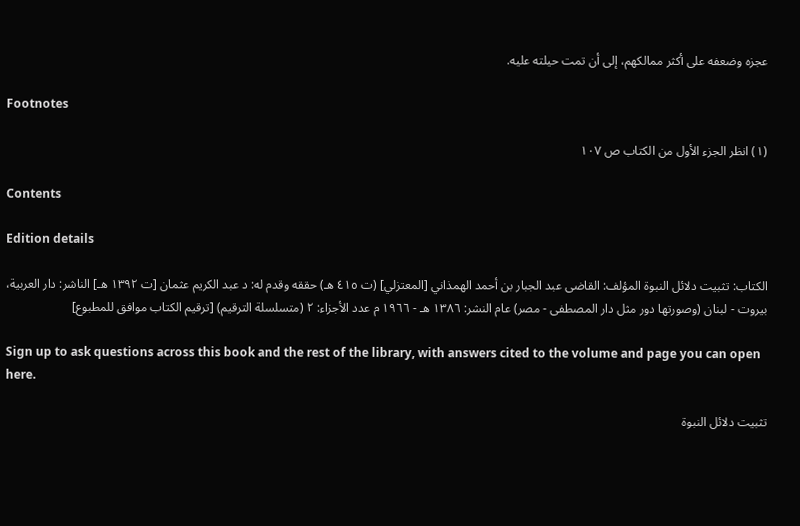عجزه وضعفه على أكثر ممالكهم، إلى أن تمت حيلته عليه.

Footnotes

(١) انظر الجزء الأول من الكتاب ص ١٠٧

Contents

Edition details

الكتاب: تثبيت دلائل النبوة المؤلف: القاضى عبد الجبار بن أحمد الهمذاني [المعتزلي] (ت ٤١٥ هـ) حققه وقدم له: د عبد الكريم عثمان [ت ١٣٩٢ هـ] الناشر: دار العربية، بيروت - لبنان (وصورتها دور مثل دار المصطفى - مصر) عام النشر: ١٣٨٦ هـ - ١٩٦٦ م عدد الأجزاء: ٢ (متسلسلة الترقيم) [ترقيم الكتاب موافق للمطبوع]

Sign up to ask questions across this book and the rest of the library, with answers cited to the volume and page you can open here.

تثبيت دلائل النبوة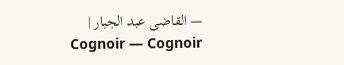— القاضى عبد الجبار | Cognoir — Cognoir